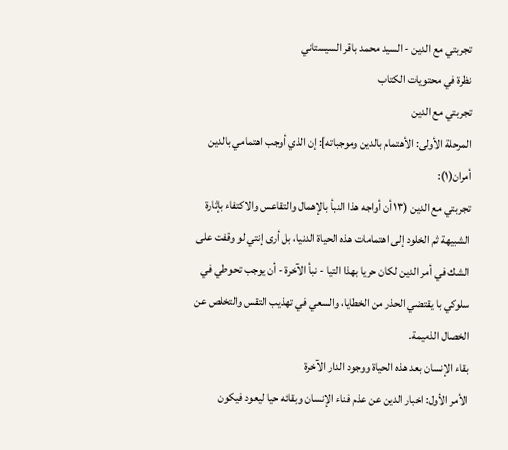تجربتي مع الدين - السيد محمد باقر السيستاني
نظرة في محتويات الكتاب
تجربتي مع الدين
المرحلة الأولى: الأهتمام بالدين وموجباته]: إن الذي أوجب اهتمامي بالدين أمران(۱):
تجربتي مع الدین (۱۳ أن أواجه هذا النبأ بالإهمال والتقاعس والاكتفاء بإثارة الشبيهة ثم الخلود إلى اهتمامات هذه الحياة الدنيا، بل أرى إنتي لو وقفت على الشك في أمر الدين لكان حريا بهذا التيا - نبأ الآخرة - أن يوجب تحوطي في سلوكي با يقتضي الحذر من الخطايا، والسعي في تهذيب التقس والتخلص عن الخصال الذميمة.
بقاء الإنسان بعد هذه الحياة ووجود الدار الآخرة
الأمر الأول: اخبار الدين عن عذم فناء الإنسان وبقائه حيا ليعود فيكون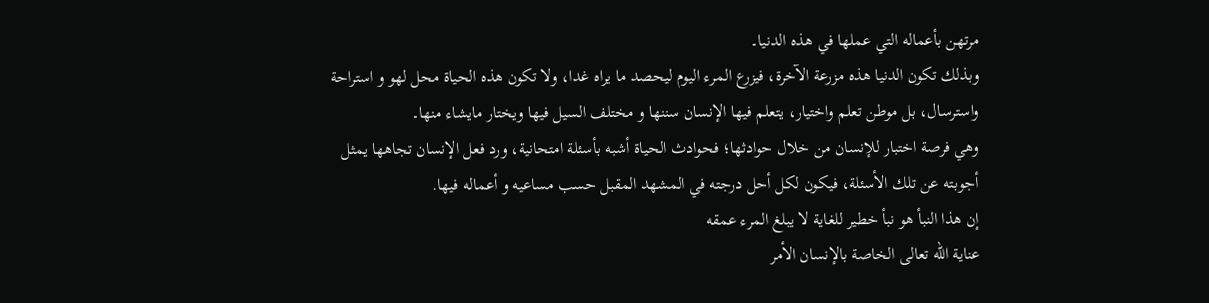مرتهن بأعماله التي عملها في هذه الدنيا۔
وبذلك تكون الدنيا هذه مزرعة الآخرة، فيزرع المرء اليوم ليحصد ما يراه غدا، ولا تكون هذه الحياة محل لهو و استراحة واسترسال، بل موطن تعلم واختيار، يتعلم فيها الإنسان سننها و مختلف السيل فيها ويختار مايشاء منها۔
وهي فرصة اختبار للإنسان من خلال حوادثها؛ فحوادث الحياة أشبه بأسئلة امتحانية، ورد فعل الإنسان تجاهها يمثل أجوبته عن تلك الأسئلة، فيكون لكل أحل درجته في المشهد المقبل حسب مساعيه و أعماله فيها.
إن هذا النبأ هو نبأ خطير للغاية لا يبلغ المرء عمقه
عناية الله تعالى الخاصة بالإنسان الأمر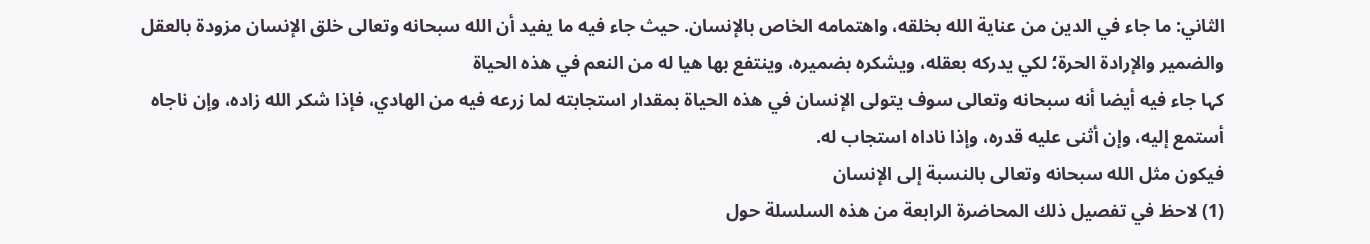الثاني: ما جاء في الدين من عناية الله بخلقه، واهتمامه الخاص بالإنسان. حيث جاء فيه ما يفيد أن الله سبحانه وتعالى خلق الإنسان مزودة بالعقل والضمير والإرادة الحرة؛ لكي يدركه بعقله، ويشكره بضميره، وينتفع بها هيا له من النعم في هذه الحياة
کہا جاء فيه أيضا أنه سبحانه وتعالى سوف يتولى الإنسان في هذه الحياة بمقدار استجابته لما زرعه فيه من الهادي، فإذا شكر الله زاده، وإن ناجاه أستمع إليه، وإن أثنى عليه قدره، وإذا ناداه استجاب له.
فيكون مثل الله سبحانه وتعالى بالنسبة إلى الإنسان
(1) لاحظ في تفصيل ذلك المحاضرة الرابعة من هذه السلسلة حول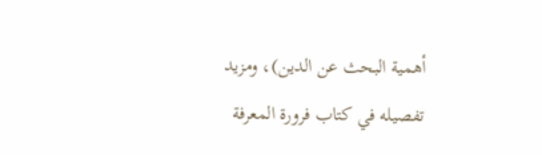أهمية البحث عن الدين)، ومزيد تفصيله في كتاب فرورة المعرفة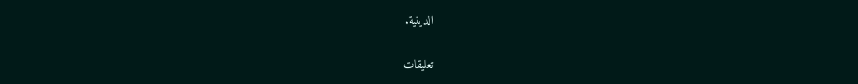الدينية.

تعليقات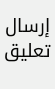إرسال تعليق